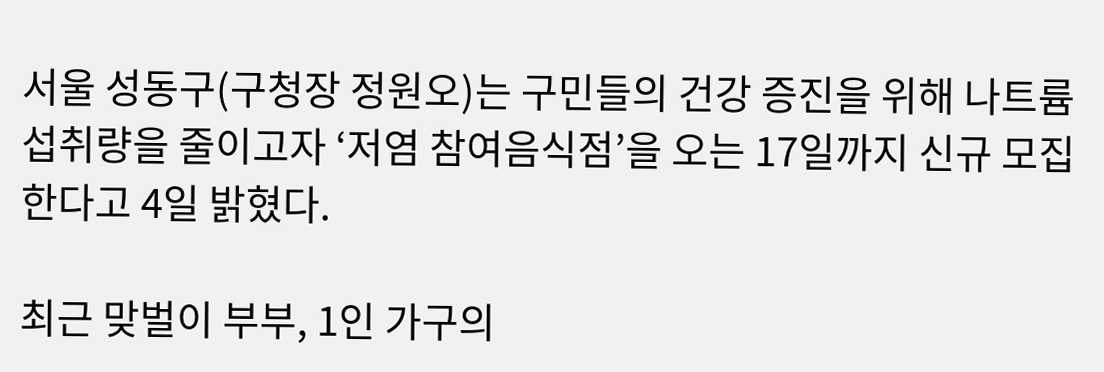서울 성동구(구청장 정원오)는 구민들의 건강 증진을 위해 나트륨 섭취량을 줄이고자 ‘저염 참여음식점’을 오는 17일까지 신규 모집한다고 4일 밝혔다.

최근 맞벌이 부부, 1인 가구의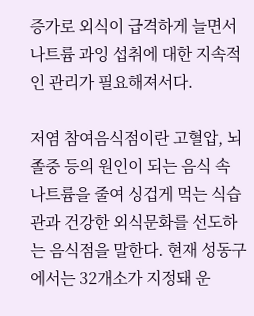증가로 외식이 급격하게 늘면서 나트륨 과잉 섭취에 대한 지속적인 관리가 필요해져서다.

저염 참여음식점이란 고혈압, 뇌졸중 등의 원인이 되는 음식 속 나트륨을 줄여 싱겁게 먹는 식습관과 건강한 외식문화를 선도하는 음식점을 말한다. 현재 성동구에서는 32개소가 지정돼 운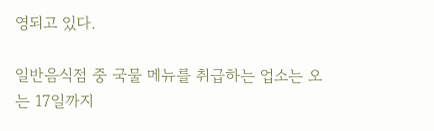영되고 있다.

일반음식점 중 국물 메뉴를 취급하는 업소는 오는 17일까지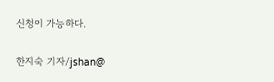신청이 가능하다.

한지숙 기자/jshan@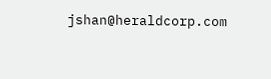jshan@heraldcorp.com